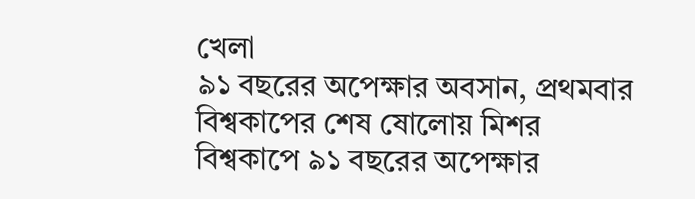খেলা
৯১ বছরের অপেক্ষার অবসান, প্রথমবার বিশ্বকাপের শেষ ষোলোয় মিশর
বিশ্বকাপে ৯১ বছরের অপেক্ষার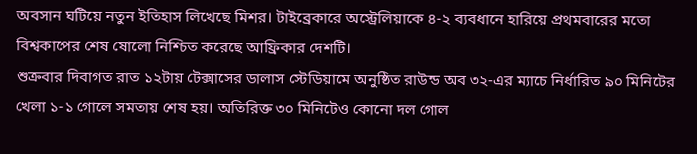অবসান ঘটিয়ে নতুন ইতিহাস লিখেছে মিশর। টাইব্রেকারে অস্ট্রেলিয়াকে ৪-২ ব্যবধানে হারিয়ে প্রথমবারের মতো বিশ্বকাপের শেষ ষোলো নিশ্চিত করেছে আফ্রিকার দেশটি।
শুক্রবার দিবাগত রাত ১২টায় টেক্সাসের ডালাস স্টেডিয়ামে অনুষ্ঠিত রাউন্ড অব ৩২-এর ম্যাচে নির্ধারিত ৯০ মিনিটের খেলা ১-১ গোলে সমতায় শেষ হয়। অতিরিক্ত ৩০ মিনিটেও কোনো দল গোল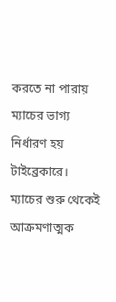করতে না পারায় ম্যাচের ভাগ্য নির্ধারণ হয় টাইব্রেকারে।
ম্যাচের শুরু থেকেই আক্রমণাত্মক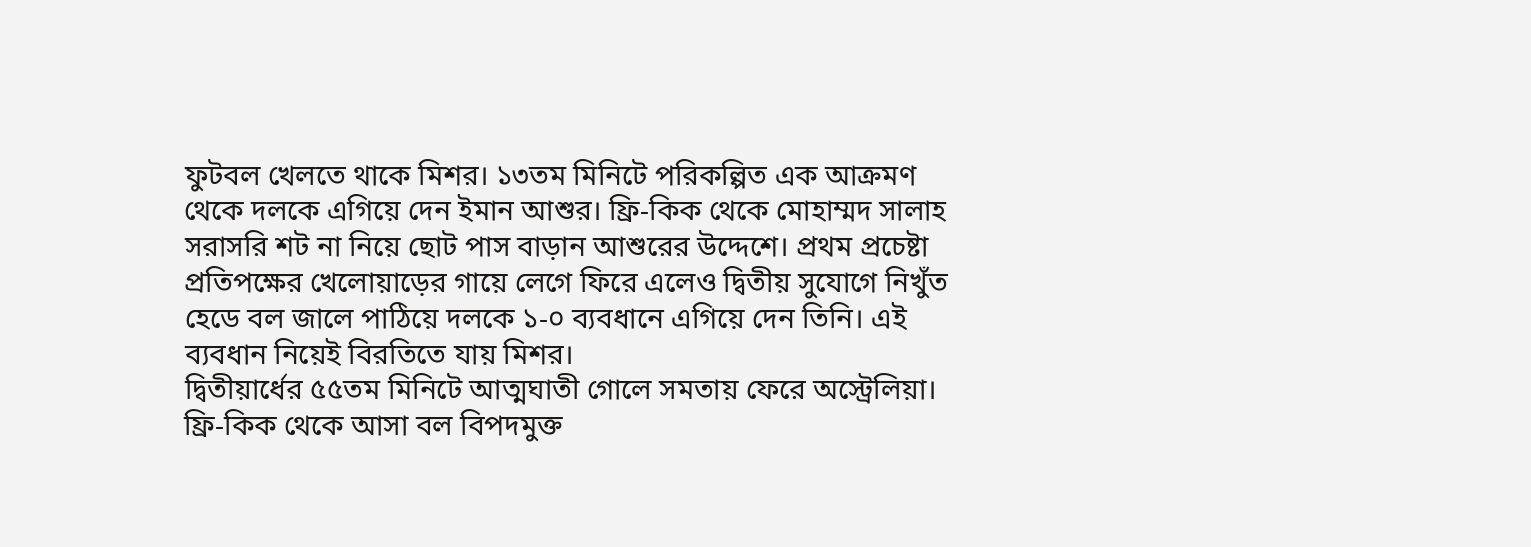ফুটবল খেলতে থাকে মিশর। ১৩তম মিনিটে পরিকল্পিত এক আক্রমণ থেকে দলকে এগিয়ে দেন ইমান আশুর। ফ্রি-কিক থেকে মোহাম্মদ সালাহ সরাসরি শট না নিয়ে ছোট পাস বাড়ান আশুরের উদ্দেশে। প্রথম প্রচেষ্টা প্রতিপক্ষের খেলোয়াড়ের গায়ে লেগে ফিরে এলেও দ্বিতীয় সুযোগে নিখুঁত হেডে বল জালে পাঠিয়ে দলকে ১-০ ব্যবধানে এগিয়ে দেন তিনি। এই ব্যবধান নিয়েই বিরতিতে যায় মিশর।
দ্বিতীয়ার্ধের ৫৫তম মিনিটে আত্মঘাতী গোলে সমতায় ফেরে অস্ট্রেলিয়া। ফ্রি-কিক থেকে আসা বল বিপদমুক্ত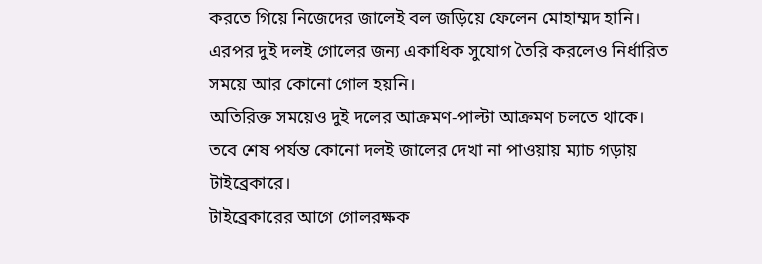করতে গিয়ে নিজেদের জালেই বল জড়িয়ে ফেলেন মোহাম্মদ হানি। এরপর দুই দলই গোলের জন্য একাধিক সুযোগ তৈরি করলেও নির্ধারিত সময়ে আর কোনো গোল হয়নি।
অতিরিক্ত সময়েও দুই দলের আক্রমণ-পাল্টা আক্রমণ চলতে থাকে। তবে শেষ পর্যন্ত কোনো দলই জালের দেখা না পাওয়ায় ম্যাচ গড়ায় টাইব্রেকারে।
টাইব্রেকারের আগে গোলরক্ষক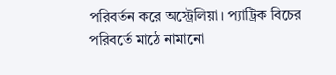পরিবর্তন করে অস্ট্রেলিয়া। প্যাট্রিক বিচের পরিবর্তে মাঠে নামানো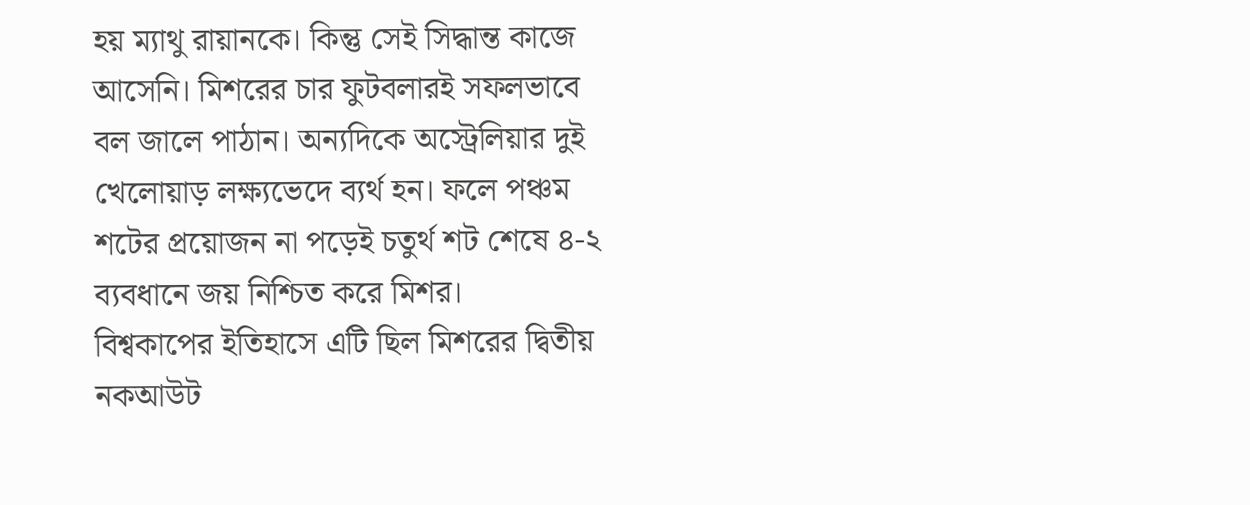হয় ম্যাথু রায়ানকে। কিন্তু সেই সিদ্ধান্ত কাজে আসেনি। মিশরের চার ফুটবলারই সফলভাবে বল জালে পাঠান। অন্যদিকে অস্ট্রেলিয়ার দুই খেলোয়াড় লক্ষ্যভেদে ব্যর্থ হন। ফলে পঞ্চম শটের প্রয়োজন না পড়েই চতুর্থ শট শেষে ৪-২ ব্যবধানে জয় নিশ্চিত করে মিশর।
বিশ্বকাপের ইতিহাসে এটি ছিল মিশরের দ্বিতীয় নকআউট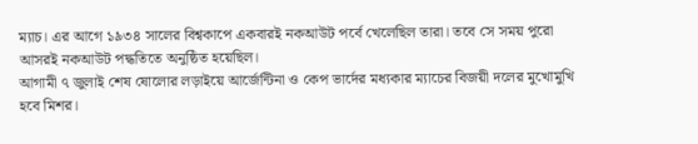ম্যাচ। এর আগে ১৯৩৪ সালের বিশ্বকাপে একবারই নকআউট পর্বে খেলেছিল তারা। তবে সে সময় পুরো আসরই নকআউট পদ্ধতিতে অনুষ্ঠিত হয়েছিল।
আগামী ৭ জুলাই শেষ ষোলোর লড়াইয়ে আর্জেন্টিনা ও কেপ ভার্দের মধ্যকার ম্যাচের বিজয়ী দলের মুখোমুখি হবে মিশর।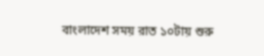বাংলাদেশ সময় রাত ১০টায় শুরু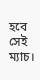হবে সেই ম্যাচ।